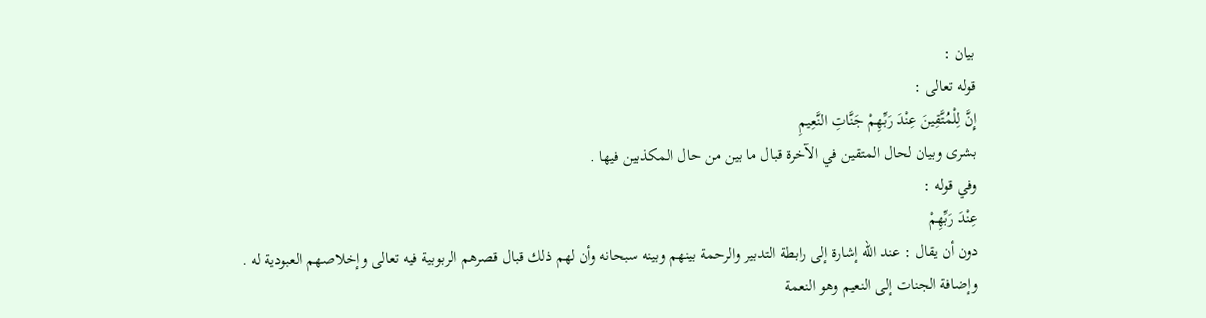بيان :
قوله تعالى :
إِنَّ لِلْمُتَّقِينَ عِنْدَ رَبِّهِمْ جَنَّاتِ النَّعِيمِ
بشرى وبيان لحال المتقين في الآخرة قبال ما بين من حال المكذبين فيها .
وفي قوله :
عِنْدَ رَبِّهِمْ
دون أن يقال : عند اللّه إشارة إلى رابطة التدبير والرحمة بينهم وبينه سبحانه وأن لهم ذلك قبال قصرهم الربوبية فيه تعالى وإخلاصهم العبودية له .
وإضافة الجنات إلى النعيم وهو النعمة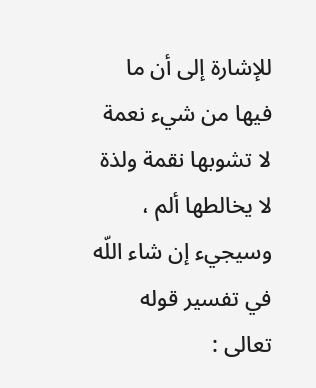للإشارة إلى أن ما فيها من شيء نعمة لا تشوبها نقمة ولذة لا يخالطها ألم ، وسيجيء إن شاء اللّه في تفسير قوله تعالى :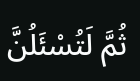ثُمَّ لَتُسْئَلُنَّ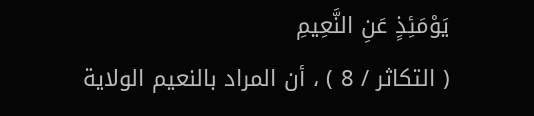يَوْمَئِذٍ عَنِ النَّعِيمِ
( التكاثر / 8 ) ، أن المراد بالنعيم الولاية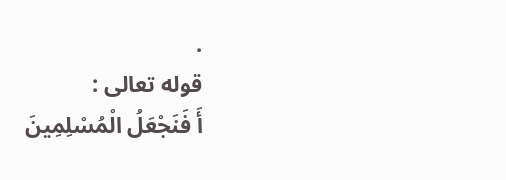.
قوله تعالى :
أَ فَنَجْعَلُ الْمُسْلِمِينَ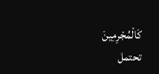كَالْمُجْرِمِينَ
تحتمل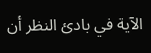الآية في بادئ النظر أن